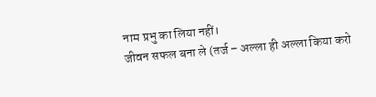नाम प्रभु का लिया नहीं।
जीवन सफल बना ले (तर्ज – अल्ला ही अल्ला किया करो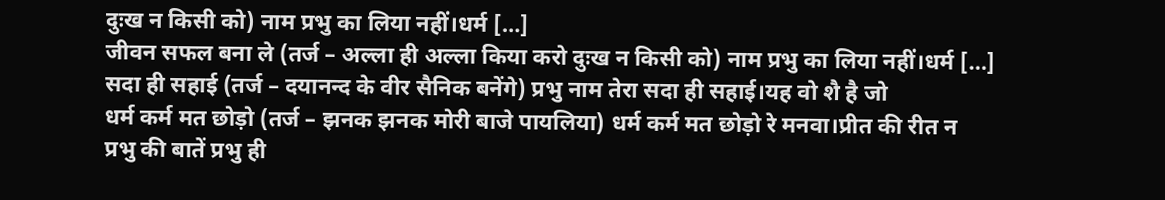दुःख न किसी को) नाम प्रभु का लिया नहीं।धर्म […]
जीवन सफल बना ले (तर्ज – अल्ला ही अल्ला किया करो दुःख न किसी को) नाम प्रभु का लिया नहीं।धर्म […]
सदा ही सहाई (तर्ज – दयानन्द के वीर सैनिक बनेंगे) प्रभु नाम तेरा सदा ही सहाई।यह वो शै है जो
धर्म कर्म मत छोड़ो (तर्ज – झनक झनक मोरी बाजे पायलिया) धर्म कर्म मत छोड़ो रे मनवा।प्रीत की रीत न
प्रभु की बातें प्रभु ही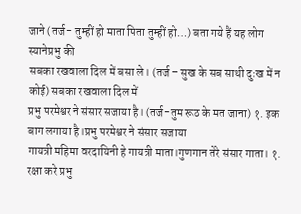जाने (तर्ज- तुम्हीं हो माता पिता तुम्हीं हो…) बता गये हैं यह लोग स्यानेप्रभु की
सबका रखवाला दिल में बसा ले। (तर्ज – सुख के सब साथी दुःख में न कोई) सबका रखवाला दिल में
प्रभु परमेश्वर ने संसार सजाया है। (तर्ज-तुम रूठ के मत जाना) १. इक बाग लगाया है।प्रभु परमेश्वर ने संसार सजाया
गायत्री महिमा वरदायिनी हे गायत्री माता।गुणगान तेरे संसार गाता। १. रक्षा करे प्रभु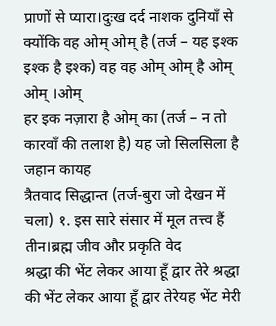प्राणों से प्यारा।दुःख दर्द नाशक दुनियाँ से
क्योंकि वह ओम् ओम् है (तर्ज – यह इश्क इश्क है इश्क) वह वह ओम् ओम् है ओम् ओम् ।ओम्
हर इक नज़ारा है ओम् का (तर्ज – न तो कारवाँ की तलाश है) यह जो सिलसिला है जहान कायह
त्रैतवाद सिद्धान्त (तर्ज-बुरा जो देखन में चला) १. इस सारे संसार में मूल तत्त्व हैं तीन।ब्रह्म जीव और प्रकृति वेद
श्रद्धा की भेंट लेकर आया हूँ द्वार तेरे श्रद्धा की भेंट लेकर आया हूँ द्वार तेरेयह भेंट मेरी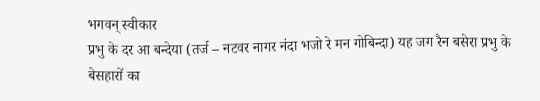भगवन् स्वीकार
प्रभु के दर आ बन्देया (तर्ज – नटवर नागर नंदा भजो रे मन गोबिन्दा) यह जग रैन बसेरा प्रभु के
बेसहारों का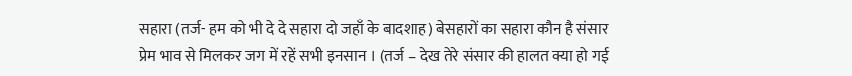सहारा (तर्ज- हम को भी दे दे सहारा दो जहाँ के बादशाह) बेसहारों का सहारा कौन है संसार
प्रेम भाव से मिलकर जग में रहें सभी इनसान । (तर्ज – देख तेरे संसार की हालत क्या हो गई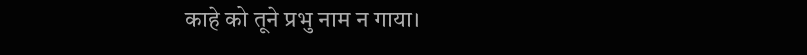काहे को तूने प्रभु नाम न गाया।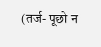(तर्ज- पूछो न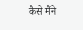कैसे मैंने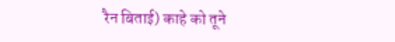रैन बिताई) काहे को तूने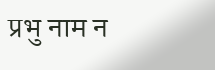प्रभु नाम न